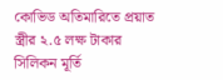কোভিড অতিমারিতে প্রয়াত স্ত্রীর ২.৫ লক্ষ টাকার সিলিকন মূর্তি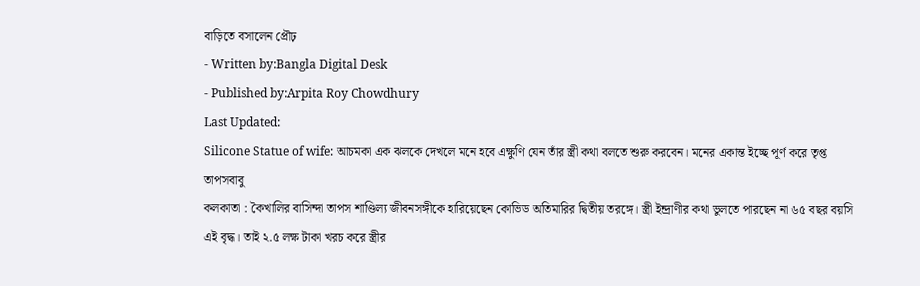বাড়িতে বসালেন প্রৌঢ়
- Written by:Bangla Digital Desk
- Published by:Arpita Roy Chowdhury
Last Updated:
Silicone Statue of wife: আচমকা এক ঝলকে দেখলে মনে হবে এক্ষুণি যেন তাঁর স্ত্রী কথা বলতে শুরু করবেন। মনের একান্ত ইচ্ছে পূর্ণ করে তৃপ্ত তাপসবাবু
কলকাতা : কৈখালির বাসিন্দা তাপস শাণ্ডিল্য জীবনসঙ্গীকে হারিয়েছেন কোভিড অতিমারির দ্বিতীয় তরঙ্গে। স্ত্রী ইন্দ্রাণীর কথা ভুলতে পারছেন না ৬৫ বছর বয়সি এই বৃদ্ধ। তাই ২.৫ লক্ষ টাকা খরচ করে স্ত্রীর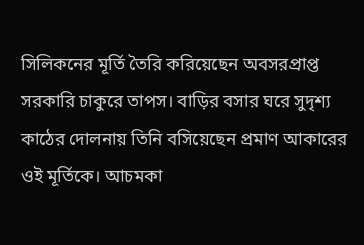সিলিকনের মূর্তি তৈরি করিয়েছেন অবসরপ্রাপ্ত সরকারি চাকুরে তাপস। বাড়ির বসার ঘরে সুদৃশ্য কাঠের দোলনায় তিনি বসিয়েছেন প্রমাণ আকারের ওই মূর্তিকে। আচমকা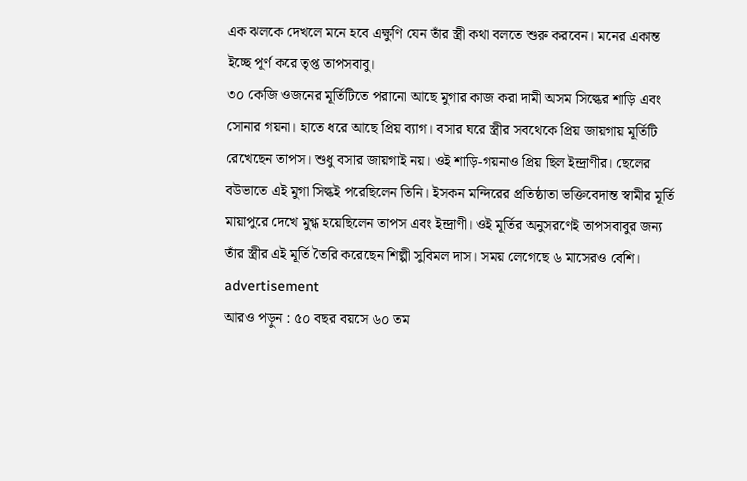এক ঝলকে দেখলে মনে হবে এক্ষুণি যেন তাঁর স্ত্রী কথা বলতে শুরু করবেন। মনের একান্ত ইচ্ছে পূর্ণ করে তৃপ্ত তাপসবাবু।
৩০ কেজি ওজনের মূর্তিটিতে পরানো আছে মুগার কাজ করা দামী অসম সিল্কের শাড়ি এবং সোনার গয়না। হাতে ধরে আছে প্রিয় ব্যাগ। বসার ঘরে স্ত্রীর সবথেকে প্রিয় জায়গায় মূর্তিটি রেখেছেন তাপস। শুধু বসার জায়গাই নয়। ওই শাড়ি-গয়নাও প্রিয় ছিল ইন্দ্রাণীর। ছেলের বউভাতে এই মুগা সিল্কই পরেছিলেন তিনি। ইসকন মন্দিরের প্রতিষ্ঠাতা ভক্তিবেদান্ত স্বামীর মূর্তি মায়াপুরে দেখে মুগ্ধ হয়েছিলেন তাপস এবং ইন্দ্রাণী। ওই মূর্তির অনুসরণেই তাপসবাবুর জন্য তাঁর স্ত্রীর এই মূর্তি তৈরি করেছেন শিল্পী সুবিমল দাস। সময় লেগেছে ৬ মাসেরও বেশি।
advertisement
আরও পড়ুন : ৫০ বছর বয়সে ৬০ তম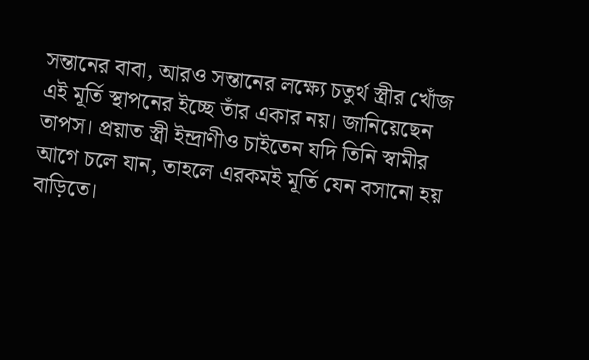সন্তানের বাবা, আরও সন্তানের লক্ষ্যে চতুর্থ স্ত্রীর খোঁজ
এই মূর্তি স্থাপনের ইচ্ছে তাঁর একার নয়। জানিয়েছেন তাপস। প্রয়াত স্ত্রী ইন্দ্রাণীও চাইতেন যদি তিনি স্বামীর আগে চলে যান, তাহলে এরকমই মূর্তি যেন বসানো হয় বাড়িতে।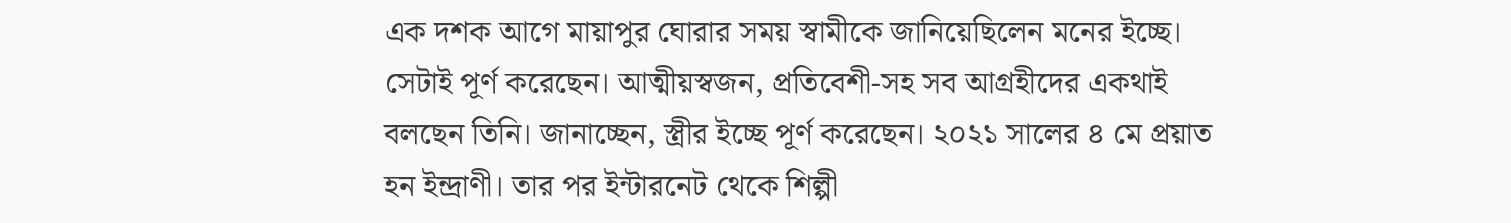এক দশক আগে মায়াপুর ঘোরার সময় স্বামীকে জানিয়েছিলেন মনের ইচ্ছে। সেটাই পূর্ণ করেছেন। আত্মীয়স্বজন, প্রতিবেশী-সহ সব আগ্রহীদের একথাই বলছেন তিনি। জানাচ্ছেন, স্ত্রীর ইচ্ছে পূর্ণ করেছেন। ২০২১ সালের ৪ মে প্রয়াত হন ইন্দ্রাণী। তার পর ইন্টারনেট থেকে শিল্পী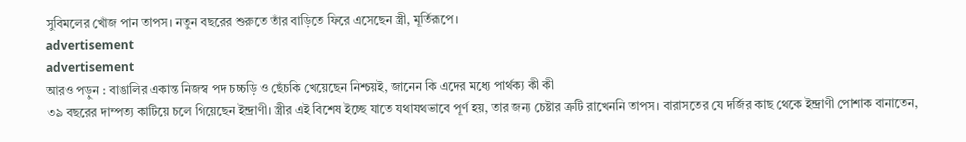সুবিমলের খোঁজ পান তাপস। নতুন বছরের শুরুতে তাঁর বাড়িতে ফিরে এসেছেন স্ত্রী, মূর্তিরূপে।
advertisement
advertisement
আরও পড়ুন : বাঙালির একান্ত নিজস্ব পদ চচ্চড়ি ও ছেঁচকি খেয়েছেন নিশ্চয়ই, জানেন কি এদের মধ্যে পার্থক্য কী কী
৩৯ বছরের দাম্পত্য কাটিয়ে চলে গিয়েছেন ইন্দ্রাণী। স্ত্রীর এই বিশেষ ইচ্ছে যাতে যথাযথভাবে পূর্ণ হয়, তার জন্য চেষ্টার ত্রুটি রাখেননি তাপস। বারাসতের যে দর্জির কাছ থেকে ইন্দ্রাণী পোশাক বানাতেন,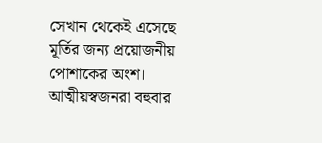সেখান থেকেই এসেছে মূর্তির জন্য প্রয়োজনীয় পোশাকের অংশ। আত্মীয়স্বজনরা বহুবার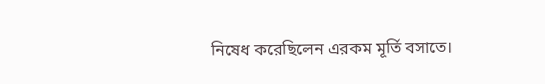নিষেধ করেছিলেন এরকম মূর্তি বসাতে।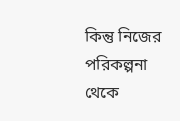কিন্তু নিজের পরিকল্পনা থেকে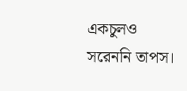একচুলও সরেননি তাপস।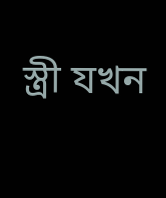স্ত্রী যখন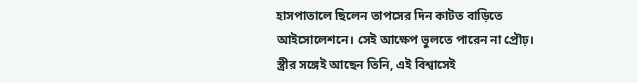হাসপাতালে ছিলেন তাপসের দিন কাটত বাড়িতে আইসোলেশনে। সেই আক্ষেপ ভুলতে পারেন না প্রৌঢ়। স্ত্রীর সঙ্গেই আছেন তিনি, এই বিশ্বাসেই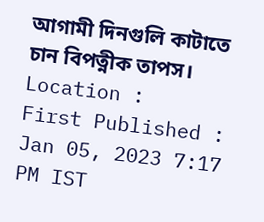আগামী দিনগুলি কাটাতে চান বিপত্নীক তাপস।
Location :
First Published :
Jan 05, 2023 7:17 PM IST